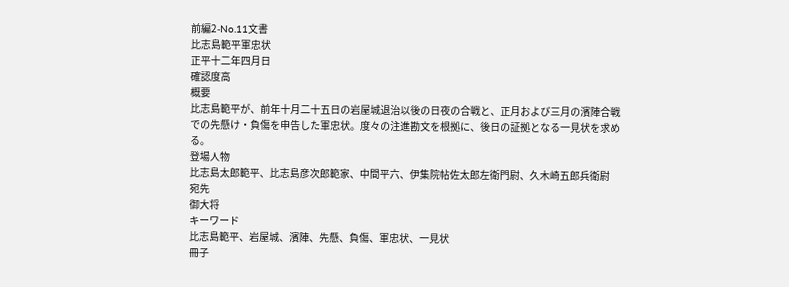前編2-No.11文書
比志島範平軍忠状
正平十二年四月日
確認度高
概要
比志島範平が、前年十月二十五日の岩屋城退治以後の日夜の合戦と、正月および三月の濱陣合戦での先懸け・負傷を申告した軍忠状。度々の注進勘文を根拠に、後日の証拠となる一見状を求める。
登場人物
比志島太郎範平、比志島彦次郎範家、中間平六、伊集院帖佐太郎左衛門尉、久木崎五郎兵衛尉
宛先
御大将
キーワード
比志島範平、岩屋城、濱陣、先懸、負傷、軍忠状、一見状
冊子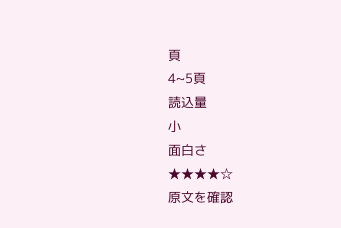頁
4~5頁
読込量
小
面白さ
★★★★☆
原文を確認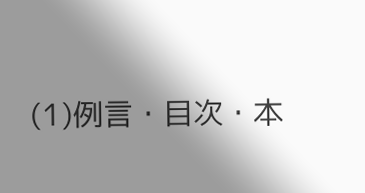(1)例言・目次・本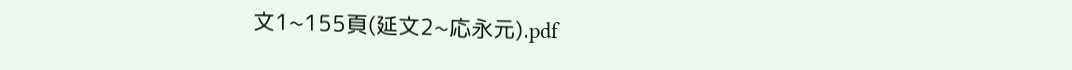文1~155頁(延文2~応永元).pdf